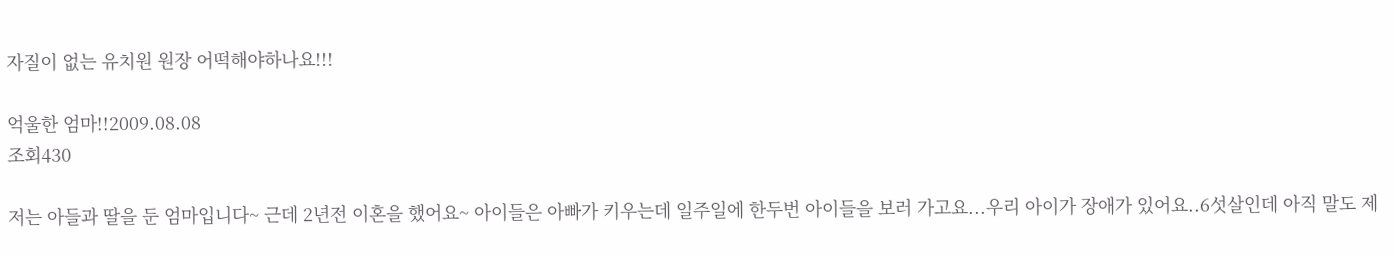자질이 없는 유치원 원장 어떡해야하나요!!!

억울한 엄마!!2009.08.08
조회430

저는 아들과 딸을 둔 엄마입니다~ 근데 2년전 이혼을 했어요~ 아이들은 아빠가 키우는데 일주일에 한두번 아이들을 보러 가고요...우리 아이가 장애가 있어요..6섯살인데 아직 말도 제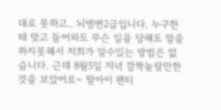대로 못하고.. 뇌병변2급입니다. 누구한테 맞고 들어와도 무슨 일을 당해도 말을하지못해서 저희가 알수있는 방법은 없습니다. 근데 8월5일 저녁 깜짝놀랄만한 것을 보았어요~ 딸아이 팬티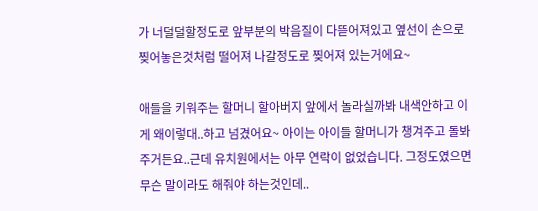가 너덜덜할정도로 앞부분의 박음질이 다뜯어져있고 옆선이 손으로 찢어놓은것처럼 떨어져 나갈정도로 찢어져 있는거에요~

애들을 키워주는 할머니 할아버지 앞에서 놀라실까봐 내색안하고 이게 왜이렇대..하고 넘겼어요~ 아이는 아이들 할머니가 챙겨주고 돌봐주거든요..근데 유치원에서는 아무 연락이 없었습니다. 그정도였으면 무슨 말이라도 해줘야 하는것인데..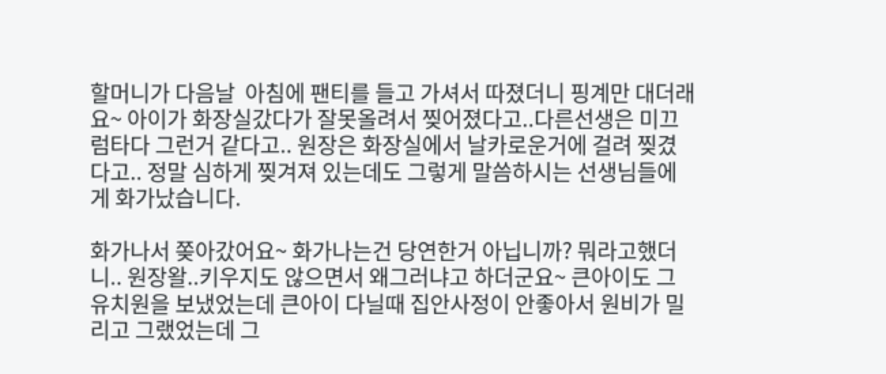할머니가 다음날  아침에 팬티를 들고 가셔서 따졌더니 핑계만 대더래요~ 아이가 화장실갔다가 잘못올려서 찢어졌다고..다른선생은 미끄럼타다 그런거 같다고.. 원장은 화장실에서 날카로운거에 걸려 찢겼다고.. 정말 심하게 찢겨져 있는데도 그렇게 말씀하시는 선생님들에게 화가났습니다.

화가나서 쫒아갔어요~ 화가나는건 당연한거 아닙니까? 뭐라고했더니.. 원장왈..키우지도 않으면서 왜그러냐고 하더군요~ 큰아이도 그유치원을 보냈었는데 큰아이 다닐때 집안사정이 안좋아서 원비가 밀리고 그랬었는데 그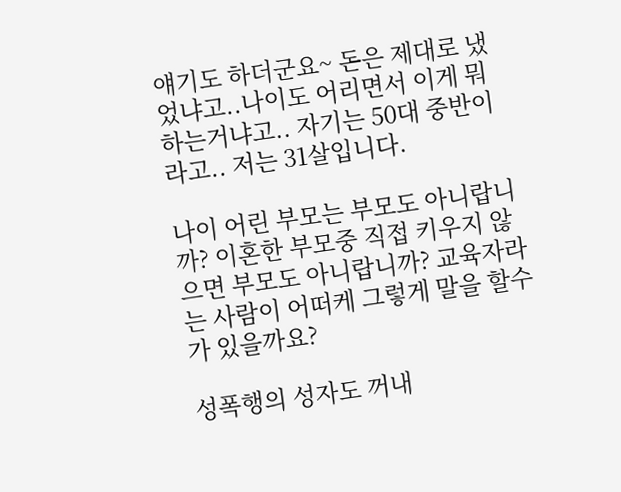얘기도 하더군요~ 돈은 제대로 냈었냐고..나이도 어리면서 이게 뭐하는거냐고.. 자기는 50대 중반이라고.. 저는 31살입니다.

나이 어린 부모는 부모도 아니랍니까? 이혼한 부모중 직접 키우지 않으면 부모도 아니랍니까? 교육자라는 사람이 어떠케 그렇게 말을 할수가 있을까요?

성폭행의 성자도 꺼내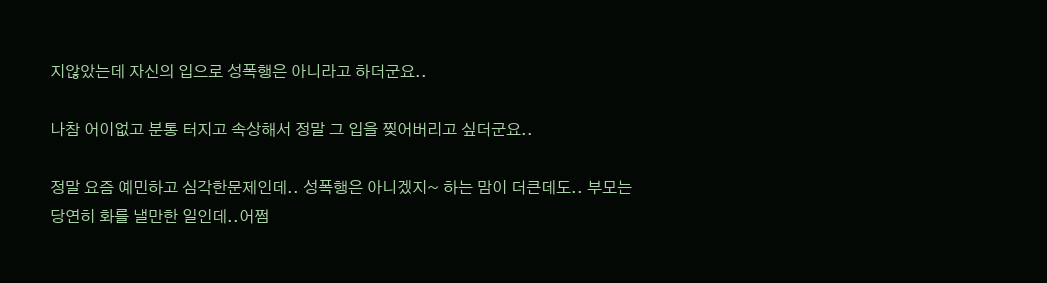지않았는데 자신의 입으로 성폭행은 아니라고 하더군요..

나참 어이없고 분통 터지고 속상해서 정말 그 입을 찢어버리고 싶더군요..

정말 요즘 예민하고 심각한문제인데.. 성폭행은 아니겠지~ 하는 맘이 더큰데도.. 부모는 당연히 화를 낼만한 일인데..어쩜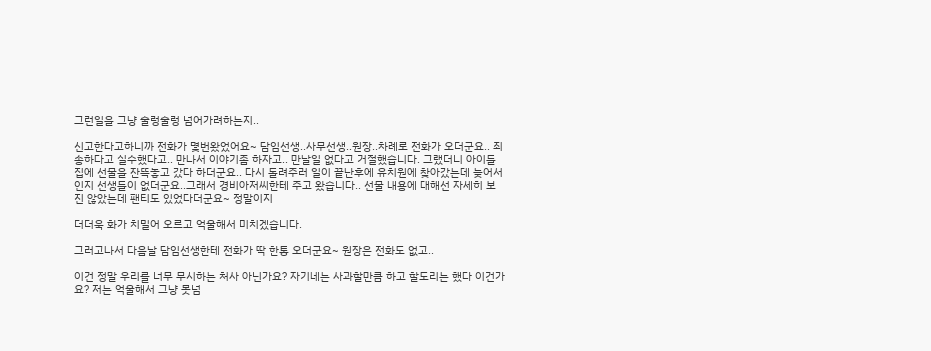그런일을 그냥 술렁술렁 넘어가려하는지..

신고한다고하니까 전화가 몇번왔었어요~ 담임선생..사무선생..원장..차례로 전화가 오더군요.. 죄송하다고 실수했다고.. 만나서 이야기좀 하자고.. 만날일 없다고 거절했습니다. 그랬더니 아이들집에 선물을 잔뜩놓고 갔다 하더군요.. 다시 돌려주러 일이 끝난후에 유치원에 찾아갔는데 늦어서인지 선생들이 없더군요..그래서 경비아저씨한테 주고 왔습니다.. 선물 내용에 대해선 자세히 보진 않았는데 팬티도 있었다더군요~ 정말이지

더더욱 화가 치밀어 오르고 억울해서 미치겠습니다.

그러고나서 다음날 담임선생한테 전화가 딱 한통 오더군요~ 원장은 전화도 없고..

이건 정말 우리를 너무 무시하는 처사 아닌가요? 자기네는 사과할만큼 하고 할도리는 했다 이건가요? 저는 억울해서 그냥 못넘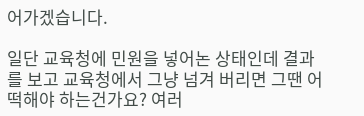어가겠습니다.

일단 교육청에 민원을 넣어논 상태인데 결과를 보고 교육청에서 그냥 넘겨 버리면 그땐 어떡해야 하는건가요? 여러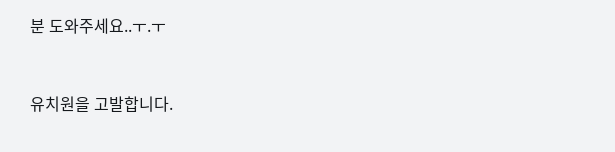분 도와주세요..ㅜ.ㅜ


유치원을 고발합니다.